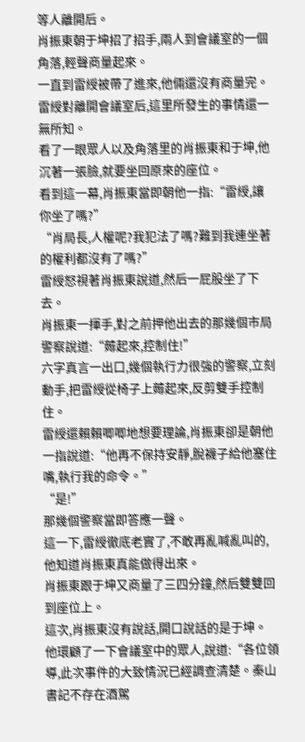等人離開后。
肖振東朝于坤招了招手,兩人到會議室的一個角落,輕聲商量起來。
一直到雷綬被帶了進來,他倆還沒有商量完。
雷綬對離開會議室后,這里所發生的事情還一無所知。
看了一眼眾人以及角落里的肖振東和于坤,他沉著一張臉,就要坐回原來的座位。
看到這一幕,肖振東當即朝他一指:“雷綬,讓你坐了嗎?”
“肖局長,人權呢?我犯法了嗎?難到我連坐著的權利都沒有了嗎?”
雷綬怒視著肖振東說道,然后一屁股坐了下去。
肖振東一揮手,對之前押他出去的那幾個市局警察說道:“薅起來,控制住!”
六字真言一出口,幾個執行力很強的警察,立刻動手,把雷綬從椅子上薅起來,反剪雙手控制住。
雷綬還賴賴唧唧地想要理論,肖振東卻是朝他一指說道:“他再不保持安靜,脫襪子給他塞住嘴,執行我的命令。”
“是!”
那幾個警察當即答應一聲。
這一下,雷綬徹底老實了,不敢再亂喊亂叫的,他知道肖振東真能做得出來。
肖振東跟于坤又商量了三四分鐘,然后雙雙回到座位上。
這次,肖振東沒有說話,開口說話的是于坤。
他環顧了一下會議室中的眾人,說道:“各位領導,此次事件的大致情況已經調查清楚。秦山書記不存在酒駕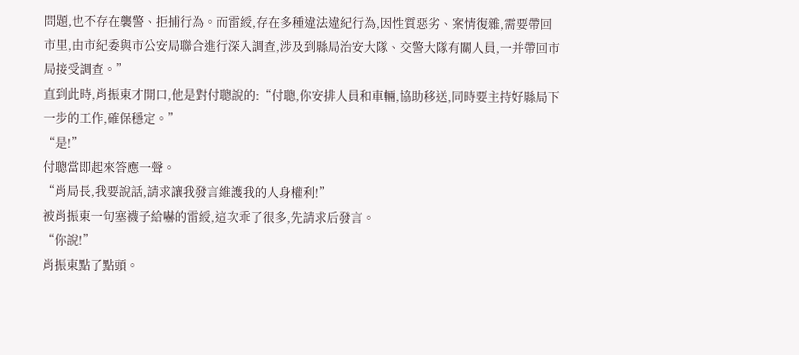問題,也不存在襲警、拒捕行為。而雷綬,存在多種違法違紀行為,因性質惡劣、案情復雜,需要帶回市里,由市紀委與市公安局聯合進行深入調查,涉及到縣局治安大隊、交警大隊有關人員,一并帶回市局接受調查。”
直到此時,肖振東才開口,他是對付聰說的:“付聰,你安排人員和車輛,協助移送,同時要主持好縣局下一步的工作,確保穩定。”
“是!”
付聰當即起來答應一聲。
“肖局長,我要說話,請求讓我發言維護我的人身權利!”
被肖振東一句塞襪子給嚇的雷綬,這次乖了很多,先請求后發言。
“你說!”
肖振東點了點頭。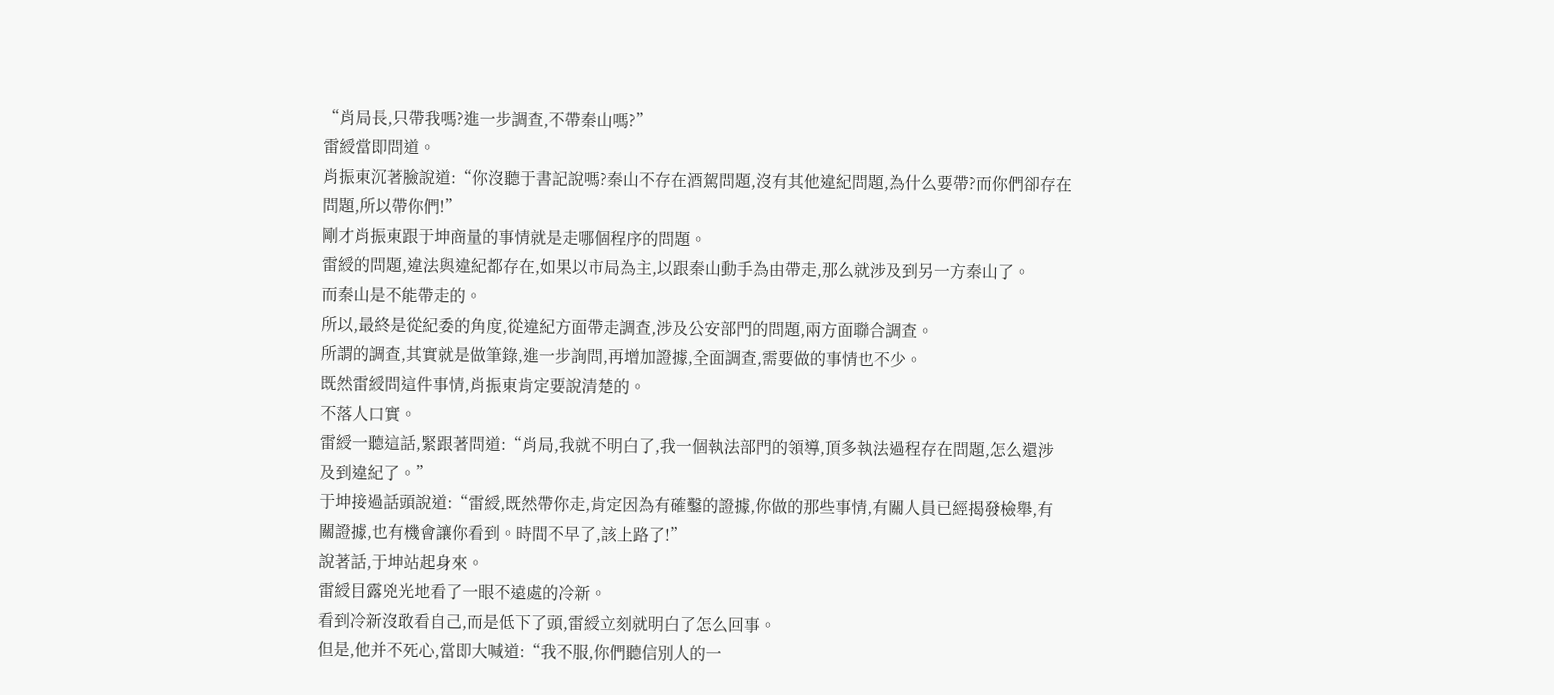“肖局長,只帶我嗎?進一步調查,不帶秦山嗎?”
雷綬當即問道。
肖振東沉著臉說道:“你沒聽于書記說嗎?秦山不存在酒駕問題,沒有其他違紀問題,為什么要帶?而你們卻存在問題,所以帶你們!”
剛才肖振東跟于坤商量的事情就是走哪個程序的問題。
雷綬的問題,違法與違紀都存在,如果以市局為主,以跟秦山動手為由帶走,那么就涉及到另一方秦山了。
而秦山是不能帶走的。
所以,最終是從紀委的角度,從違紀方面帶走調查,涉及公安部門的問題,兩方面聯合調查。
所謂的調查,其實就是做筆錄,進一步詢問,再增加證據,全面調查,需要做的事情也不少。
既然雷綬問這件事情,肖振東肯定要說清楚的。
不落人口實。
雷綬一聽這話,緊跟著問道:“肖局,我就不明白了,我一個執法部門的領導,頂多執法過程存在問題,怎么還涉及到違紀了。”
于坤接過話頭說道:“雷綬,既然帶你走,肯定因為有確鑿的證據,你做的那些事情,有關人員已經揭發檢舉,有關證據,也有機會讓你看到。時間不早了,該上路了!”
說著話,于坤站起身來。
雷綬目露兇光地看了一眼不遠處的冷新。
看到冷新沒敢看自己,而是低下了頭,雷綬立刻就明白了怎么回事。
但是,他并不死心,當即大喊道:“我不服,你們聽信別人的一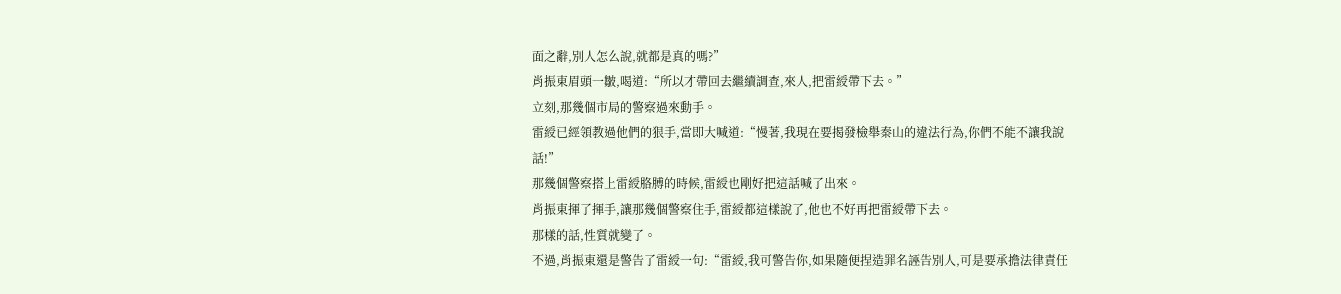面之辭,別人怎么說,就都是真的嗎?”
肖振東眉頭一皺,喝道:“所以才帶回去繼續調查,來人,把雷綬帶下去。”
立刻,那幾個市局的警察過來動手。
雷綬已經領教過他們的狠手,當即大喊道:“慢著,我現在要揭發檢舉秦山的違法行為,你們不能不讓我說話!”
那幾個警察搭上雷綬胳膊的時候,雷綬也剛好把這話喊了出來。
肖振東揮了揮手,讓那幾個警察住手,雷綬都這樣說了,他也不好再把雷綬帶下去。
那樣的話,性質就變了。
不過,肖振東還是警告了雷綬一句:“雷綬,我可警告你,如果隨便捏造罪名誣告別人,可是要承擔法律責任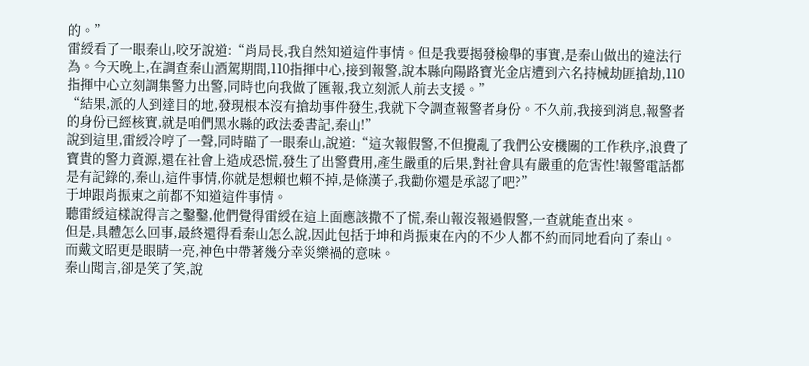的。”
雷綬看了一眼秦山,咬牙說道:“肖局長,我自然知道這件事情。但是我要揭發檢舉的事實,是秦山做出的違法行為。今天晚上,在調查秦山酒駕期間,110指揮中心,接到報警,說本縣向陽路寶光金店遭到六名持械劫匪搶劫,110指揮中心立刻調集警力出警,同時也向我做了匯報,我立刻派人前去支援。”
“結果,派的人到達目的地,發現根本沒有搶劫事件發生,我就下令調查報警者身份。不久前,我接到消息,報警者的身份已經核實,就是咱們黑水縣的政法委書記,秦山!”
說到這里,雷綬冷哼了一聲,同時瞄了一眼秦山,說道:“這次報假警,不但攪亂了我們公安機關的工作秩序,浪費了寶貴的警力資源,還在社會上造成恐慌,發生了出警費用,產生嚴重的后果,對社會具有嚴重的危害性!報警電話都是有記錄的,秦山,這件事情,你就是想賴也賴不掉,是條漢子,我勸你還是承認了吧?”
于坤跟肖振東之前都不知道這件事情。
聽雷綬這樣說得言之鑿鑿,他們覺得雷綬在這上面應該撒不了慌,秦山報沒報過假警,一查就能查出來。
但是,具體怎么回事,最終還得看秦山怎么說,因此包括于坤和肖振東在內的不少人都不約而同地看向了秦山。
而戴文昭更是眼睛一亮,神色中帶著幾分幸災樂禍的意味。
秦山聞言,卻是笑了笑,說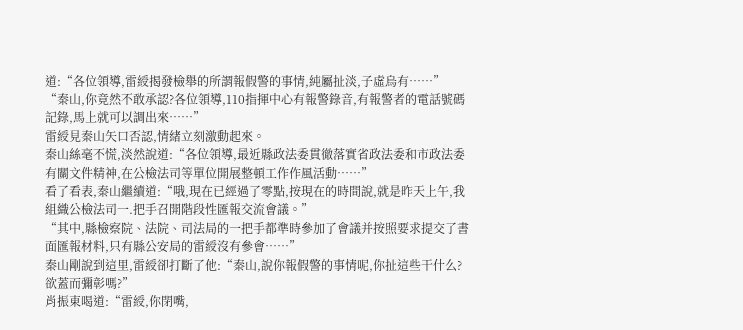道:“各位領導,雷綬揭發檢舉的所謂報假警的事情,純屬扯淡,子虛烏有……”
“秦山,你竟然不敢承認?各位領導,110指揮中心有報警錄音,有報警者的電話號碼記錄,馬上就可以調出來……”
雷綬見秦山矢口否認,情緒立刻激動起來。
秦山絲毫不慌,淡然說道:“各位領導,最近縣政法委貫徹落實省政法委和市政法委有關文件精神,在公檢法司等單位開展整頓工作作風活動……”
看了看表,秦山繼續道:“哦,現在已經過了零點,按現在的時間說,就是昨天上午,我組織公檢法司一.把手召開階段性匯報交流會議。”
“其中,縣檢察院、法院、司法局的一把手都準時參加了會議并按照要求提交了書面匯報材料,只有縣公安局的雷綬沒有參會……”
秦山剛說到這里,雷綬卻打斷了他:“秦山,說你報假警的事情呢,你扯這些干什么?欲蓋而彌彰嗎?”
肖振東喝道:“雷綬,你閉嘴,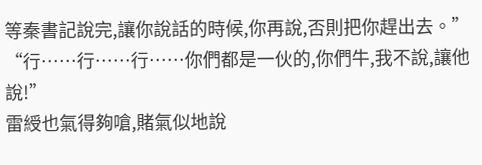等秦書記說完,讓你說話的時候,你再說,否則把你趕出去。”
“行……行……行……你們都是一伙的,你們牛,我不說,讓他說!”
雷綬也氣得夠嗆,賭氣似地說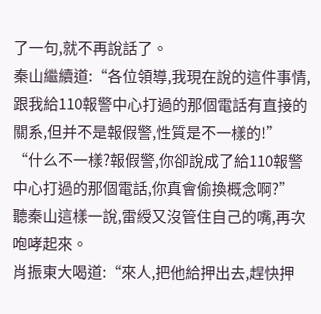了一句,就不再說話了。
秦山繼續道:“各位領導,我現在說的這件事情,跟我給110報警中心打過的那個電話有直接的關系,但并不是報假警,性質是不一樣的!”
“什么不一樣?報假警,你卻說成了給110報警中心打過的那個電話,你真會偷換概念啊?”
聽秦山這樣一說,雷綬又沒管住自己的嘴,再次咆哮起來。
肖振東大喝道:“來人,把他給押出去,趕快押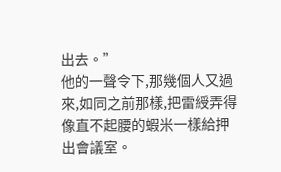出去。”
他的一聲令下,那幾個人又過來,如同之前那樣,把雷綬弄得像直不起腰的蝦米一樣給押出會議室。